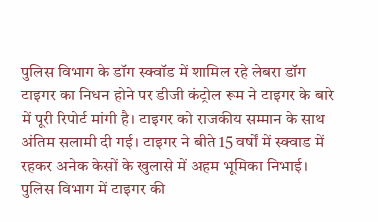पुलिस विभाग के डॉग स्क्वॉड में शामिल रहे लेबरा डॉग टाइगर का निधन होने पर डीजी कंट्रोल रूम ने टाइगर के बारे में पूरी रिपोर्ट मांगी है। टाइगर को राजकीय सम्मान के साथ अंतिम सलामी दी गई। टाइगर ने बीते 15 वर्षों में स्क्वाड में रहकर अनेक केसों के खुलासे में अहम भूमिका निभाई।
पुलिस विभाग में टाइगर की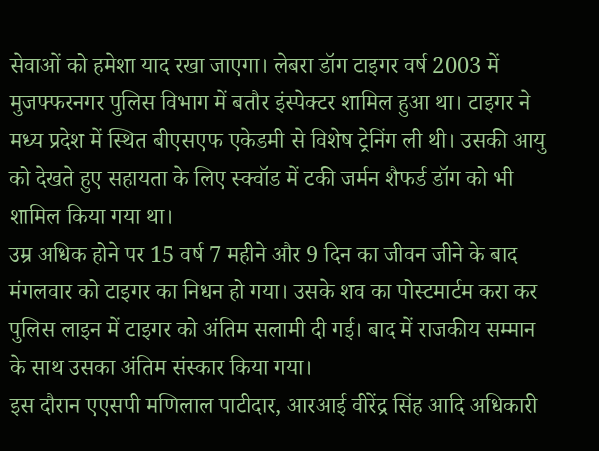सेवाओं को हमेशा याद रखा जाएगा। लेबरा डॉग टाइगर वर्ष 2003 में मुजफ्फरनगर पुलिस विभाग में बतौर इंस्पेक्टर शामिल हुआ था। टाइगर ने मध्य प्रदेश में स्थित बीएसएफ एकेडमी से विशेष ट्रेनिंग ली थी। उसकी आयु को देखते हुए सहायता के लिए स्क्वॉड में टकी जर्मन शैफर्ड डॉग को भी शामिल किया गया था।
उम्र अधिक होने पर 15 वर्ष 7 महीने और 9 दिन का जीवन जीने के बाद मंगलवार को टाइगर का निधन हो गया। उसके शव का पोस्टमार्टम करा कर पुलिस लाइन में टाइगर को अंतिम सलामी दी गई। बाद में राजकीय सम्मान के साथ उसका अंतिम संस्कार किया गया।
इस दौरान एएसपी मणिलाल पाटीदार, आरआई वीरेंद्र सिंह आदि अधिकारी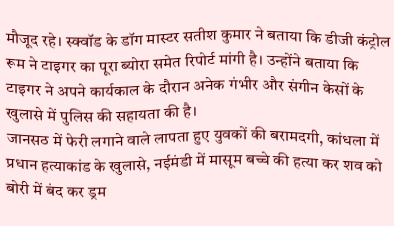मौजूद रहे। स्क्वॉड के डॉग मास्टर सतीश कुमार ने बताया कि डीजी कंट्रोल रूम ने टाइगर का पूरा ब्योरा समेत रिपोर्ट मांगी है। उन्होंने बताया कि टाइगर ने अपने कार्यकाल के दौरान अनेक गंभीर और संगीन केसों के खुलासे में पुलिस की सहायता की है।
जानसठ में फेरी लगाने वाले लापता हुए युवकों की बरामदगी, कांधला में प्रधान हत्याकांड के खुलासे, नईमंडी में मासूम बच्चे की हत्या कर शव को बोरी में बंद कर ड्रम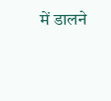में डालने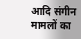आदि संगीन मामलों का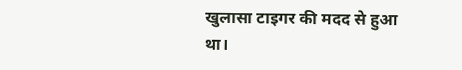खुलासा टाइगर की मदद से हुआ था।